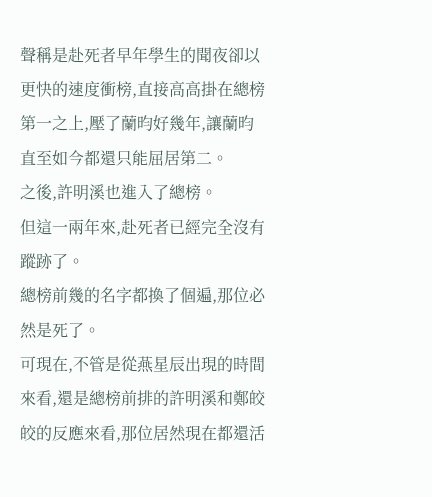聲稱是赴死者早年學生的聞夜卻以更快的速度衝榜,直接高高掛在總榜第一之上,壓了蘭昀好幾年,讓蘭昀直至如今都還只能屈居第二。
之後,許明溪也進入了總榜。
但這一兩年來,赴死者已經完全沒有蹤跡了。
總榜前幾的名字都換了個遍,那位必然是死了。
可現在,不管是從燕星辰出現的時間來看,還是總榜前排的許明溪和鄭皎皎的反應來看,那位居然現在都還活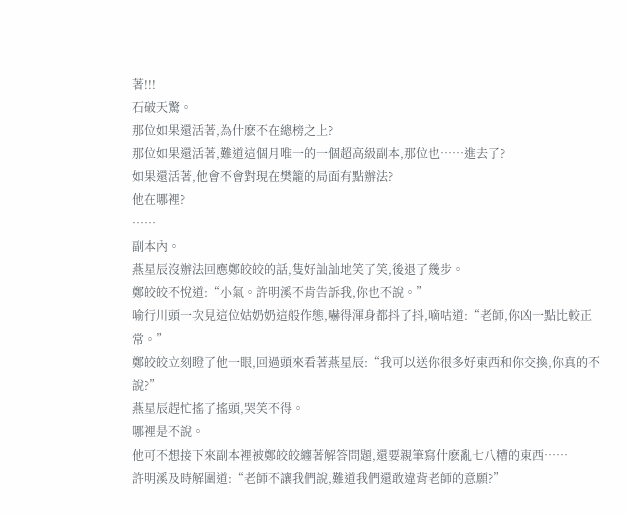著!!!
石破天驚。
那位如果還活著,為什麽不在總榜之上?
那位如果還活著,難道這個月唯一的一個超高級副本,那位也……進去了?
如果還活著,他會不會對現在樊籠的局面有點辦法?
他在哪裡?
……
副本內。
燕星辰沒辦法回應鄭皎皎的話,隻好訕訕地笑了笑,後退了幾步。
鄭皎皎不悅道:“小氣。許明溪不肯告訴我,你也不說。”
喻行川頭一次見這位姑奶奶這般作態,嚇得渾身都抖了抖,嘀咕道:“老師,你凶一點比較正常。”
鄭皎皎立刻瞪了他一眼,回過頭來看著燕星辰:“我可以送你很多好東西和你交換,你真的不說?”
燕星辰趕忙搖了搖頭,哭笑不得。
哪裡是不說。
他可不想接下來副本裡被鄭皎皎纏著解答問題,還要親筆寫什麽亂七八糟的東西……
許明溪及時解圍道:“老師不讓我們說,難道我們還敢違背老師的意願?”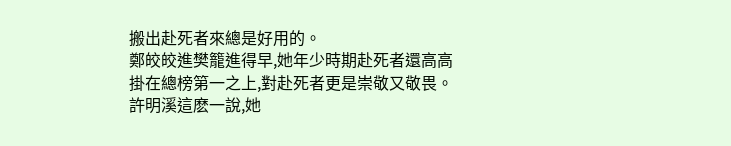搬出赴死者來總是好用的。
鄭皎皎進樊籠進得早,她年少時期赴死者還高高掛在總榜第一之上,對赴死者更是崇敬又敬畏。
許明溪這麽一說,她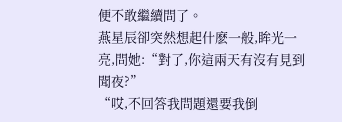便不敢繼續問了。
燕星辰卻突然想起什麽一般,眸光一亮,問她:“對了,你這兩天有沒有見到聞夜?”
“哎,不回答我問題還要我倒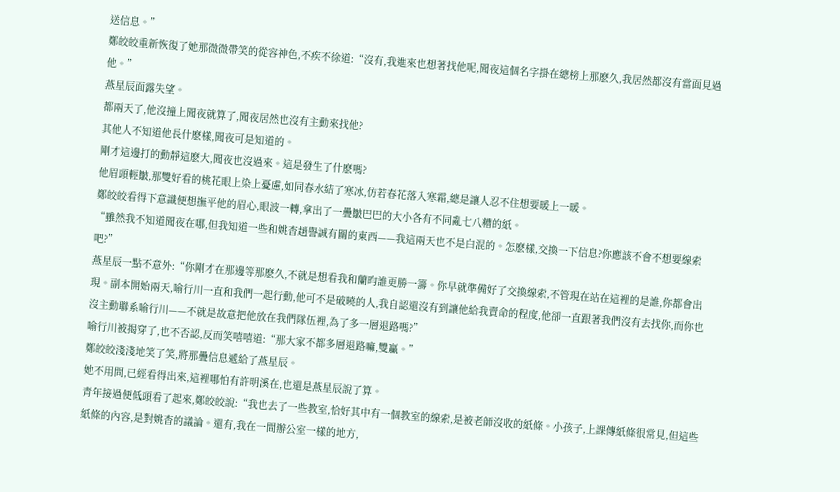送信息。”
鄭皎皎重新恢復了她那微微帶笑的從容神色,不疾不徐道:“沒有,我進來也想著找他呢,聞夜這個名字掛在總榜上那麽久,我居然都沒有當面見過他。”
燕星辰面露失望。
都兩天了,他沒撞上聞夜就算了,聞夜居然也沒有主動來找他?
其他人不知道他長什麽樣,聞夜可是知道的。
剛才這邊打的動靜這麽大,聞夜也沒過來。這是發生了什麽嗎?
他眉頭輕皺,那雙好看的桃花眼上染上憂慮,如同春水結了寒冰,仿若春花落入寒霜,總是讓人忍不住想要暖上一暖。
鄭皎皎看得下意識便想撫平他的眉心,眼波一轉,拿出了一疊皺巴巴的大小各有不同亂七八糟的紙。
“雖然我不知道聞夜在哪,但我知道一些和姚杳趙譽誠有關的東西——我這兩天也不是白混的。怎麽樣,交換一下信息?你應該不會不想要線索吧?”
燕星辰一點不意外:“你剛才在那邊等那麽久,不就是想看我和蘭昀誰更勝一籌。你早就準備好了交換線索,不管現在站在這裡的是誰,你都會出現。副本開始兩天,喻行川一直和我們一起行動,他可不是破曉的人,我自認還沒有到讓他給我賣命的程度,他卻一直跟著我們沒有去找你,而你也沒主動聯系喻行川——不就是故意把他放在我們隊伍裡,為了多一層退路嗎?”
喻行川被揭穿了,也不否認,反而笑嘻嘻道:“那大家不都多層退路嘛,雙贏。”
鄭皎皎淺淺地笑了笑,將那疊信息遞給了燕星辰。
她不用問,已經看得出來,這裡哪怕有許明溪在,也還是燕星辰說了算。
青年接過便低頭看了起來,鄭皎皎說:“我也去了一些教室,恰好其中有一個教室的線索,是被老師沒收的紙條。小孩子,上課傳紙條很常見,但這些紙條的內容,是對姚杳的議論。還有,我在一間辦公室一樣的地方,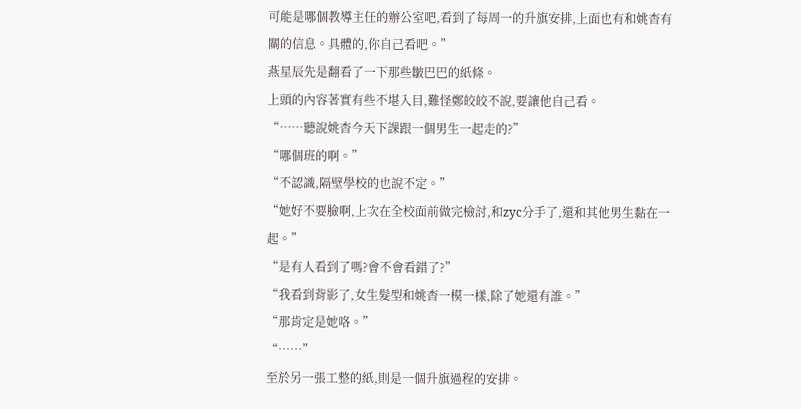可能是哪個教導主任的辦公室吧,看到了每周一的升旗安排,上面也有和姚杳有關的信息。具體的,你自己看吧。”
燕星辰先是翻看了一下那些皺巴巴的紙條。
上頭的內容著實有些不堪入目,難怪鄭皎皎不說,要讓他自己看。
“……聽說姚杳今天下課跟一個男生一起走的?”
“哪個班的啊。”
“不認識,隔壁學校的也說不定。”
“她好不要臉啊,上次在全校面前做完檢討,和zyc分手了,還和其他男生黏在一起。”
“是有人看到了嗎?會不會看錯了?”
“我看到背影了,女生髮型和姚杳一模一樣,除了她還有誰。”
“那肯定是她咯。”
“……”
至於另一張工整的紙,則是一個升旗過程的安排。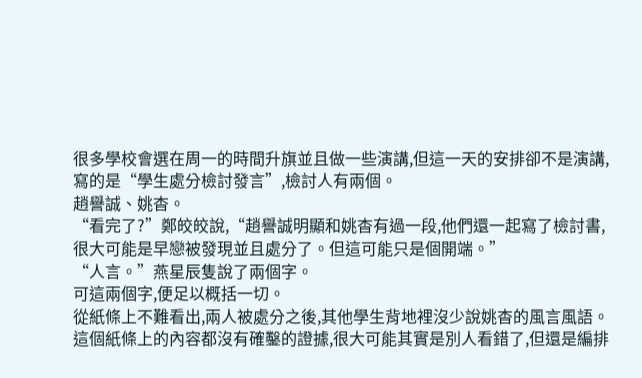很多學校會選在周一的時間升旗並且做一些演講,但這一天的安排卻不是演講,寫的是“學生處分檢討發言”,檢討人有兩個。
趙譽誠、姚杳。
“看完了?”鄭皎皎說,“趙譽誠明顯和姚杳有過一段,他們還一起寫了檢討書,很大可能是早戀被發現並且處分了。但這可能只是個開端。”
“人言。”燕星辰隻說了兩個字。
可這兩個字,便足以概括一切。
從紙條上不難看出,兩人被處分之後,其他學生背地裡沒少說姚杳的風言風語。
這個紙條上的內容都沒有確鑿的證據,很大可能其實是別人看錯了,但還是編排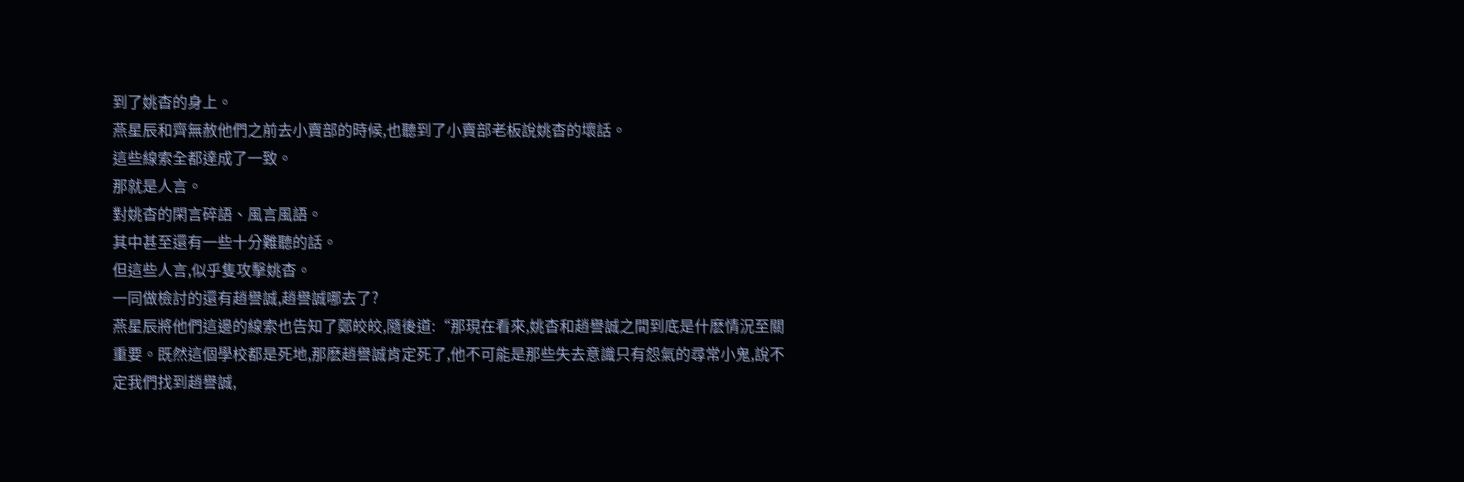到了姚杳的身上。
燕星辰和齊無赦他們之前去小賣部的時候,也聽到了小賣部老板說姚杳的壞話。
這些線索全都達成了一致。
那就是人言。
對姚杳的閑言碎語、風言風語。
其中甚至還有一些十分難聽的話。
但這些人言,似乎隻攻擊姚杳。
一同做檢討的還有趙譽誠,趙譽誠哪去了?
燕星辰將他們這邊的線索也告知了鄭皎皎,隨後道:“那現在看來,姚杳和趙譽誠之間到底是什麽情況至關重要。既然這個學校都是死地,那麽趙譽誠肯定死了,他不可能是那些失去意識只有怨氣的尋常小鬼,說不定我們找到趙譽誠,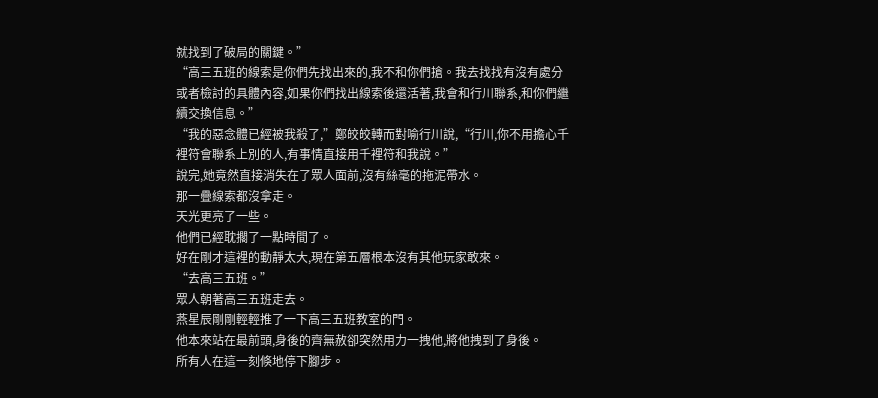就找到了破局的關鍵。”
“高三五班的線索是你們先找出來的,我不和你們搶。我去找找有沒有處分或者檢討的具體內容,如果你們找出線索後還活著,我會和行川聯系,和你們繼續交換信息。”
“我的惡念體已經被我殺了,”鄭皎皎轉而對喻行川說,“行川,你不用擔心千裡符會聯系上別的人,有事情直接用千裡符和我說。”
說完,她竟然直接消失在了眾人面前,沒有絲毫的拖泥帶水。
那一疊線索都沒拿走。
天光更亮了一些。
他們已經耽擱了一點時間了。
好在剛才這裡的動靜太大,現在第五層根本沒有其他玩家敢來。
“去高三五班。”
眾人朝著高三五班走去。
燕星辰剛剛輕輕推了一下高三五班教室的門。
他本來站在最前頭,身後的齊無赦卻突然用力一拽他,將他拽到了身後。
所有人在這一刻倏地停下腳步。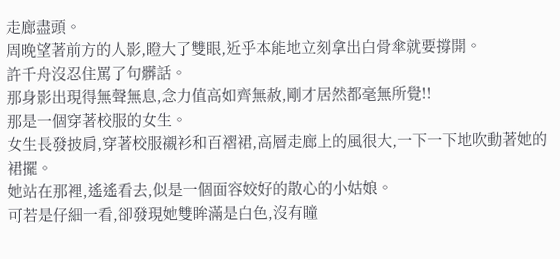走廊盡頭。
周晚望著前方的人影,瞪大了雙眼,近乎本能地立刻拿出白骨傘就要撐開。
許千舟沒忍住罵了句髒話。
那身影出現得無聲無息,念力值高如齊無赦,剛才居然都毫無所覺!!
那是一個穿著校服的女生。
女生長發披肩,穿著校服襯衫和百褶裙,高層走廊上的風很大,一下一下地吹動著她的裙擺。
她站在那裡,遙遙看去,似是一個面容姣好的散心的小姑娘。
可若是仔細一看,卻發現她雙眸滿是白色,沒有瞳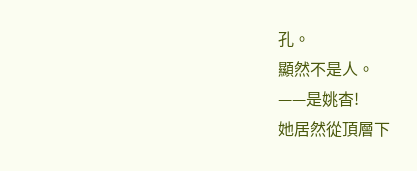孔。
顯然不是人。
——是姚杳!
她居然從頂層下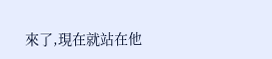來了,現在就站在他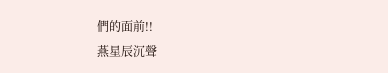們的面前!!
燕星辰沉聲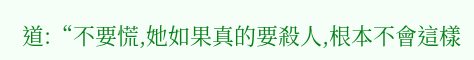道:“不要慌,她如果真的要殺人,根本不會這樣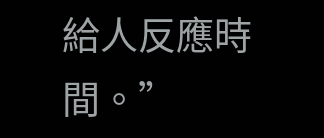給人反應時間。”